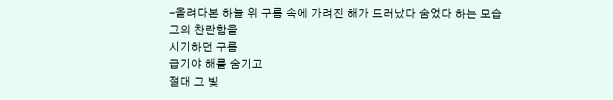-올려다본 하늘 위 구름 속에 가려진 해가 드러났다 숨었다 하는 모습
그의 찬란함을
시기하던 구름
급기야 해를 숨기고
절대 그 빛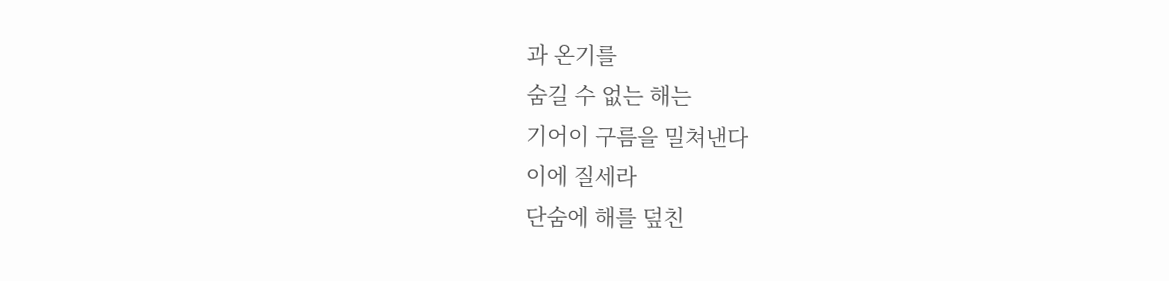과 온기를
숨길 수 없는 해는
기어이 구름을 밀쳐낸다
이에 질세라
단숨에 해를 덮친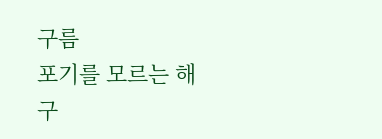구름
포기를 모르는 해
구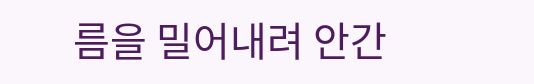름을 밀어내려 안간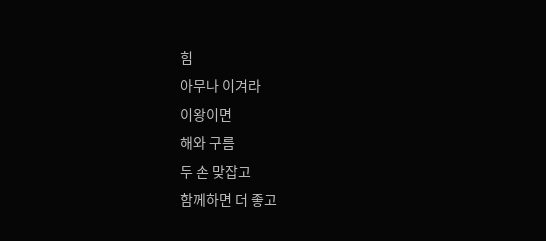힘
아무나 이겨라
이왕이면
해와 구름
두 손 맞잡고
함께하면 더 좋고